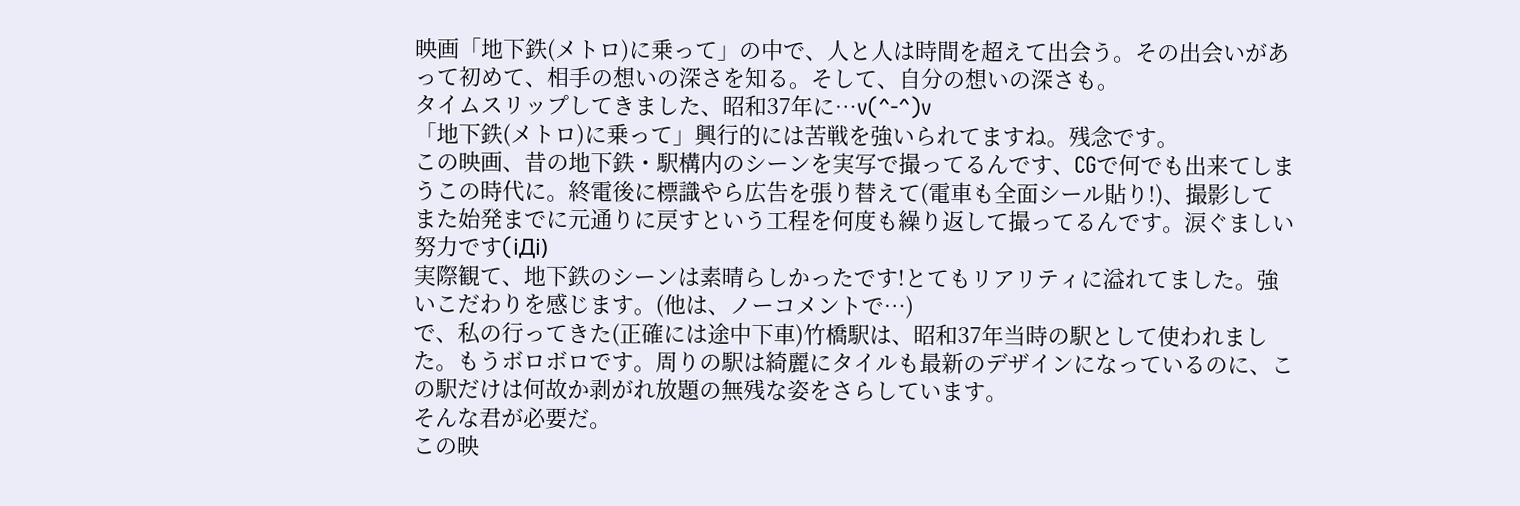映画「地下鉄(メトロ)に乗って」の中で、人と人は時間を超えて出会う。その出会いがあって初めて、相手の想いの深さを知る。そして、自分の想いの深さも。
タイムスリップしてきました、昭和37年に…v(^-^)v
「地下鉄(メトロ)に乗って」興行的には苦戦を強いられてますね。残念です。
この映画、昔の地下鉄・駅構内のシーンを実写で撮ってるんです、CGで何でも出来てしまうこの時代に。終電後に標識やら広告を張り替えて(電車も全面シール貼り!)、撮影してまた始発までに元通りに戻すという工程を何度も繰り返して撮ってるんです。涙ぐましい努力です(iДi)
実際観て、地下鉄のシーンは素晴らしかったです!とてもリアリティに溢れてました。強いこだわりを感じます。(他は、ノーコメントで…)
で、私の行ってきた(正確には途中下車)竹橋駅は、昭和37年当時の駅として使われました。もうボロボロです。周りの駅は綺麗にタイルも最新のデザインになっているのに、この駅だけは何故か剥がれ放題の無残な姿をさらしています。
そんな君が必要だ。
この映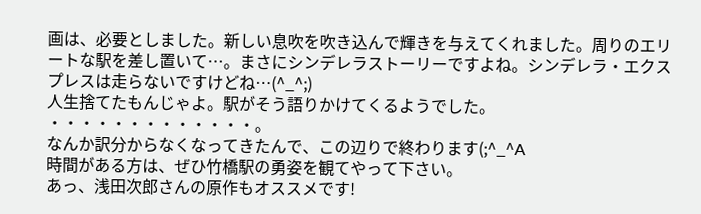画は、必要としました。新しい息吹を吹き込んで輝きを与えてくれました。周りのエリートな駅を差し置いて…。まさにシンデレラストーリーですよね。シンデレラ・エクスプレスは走らないですけどね…(^_^;)
人生捨てたもんじゃよ。駅がそう語りかけてくるようでした。
・・・・・・・・・・・・・。
なんか訳分からなくなってきたんで、この辺りで終わります(;^_^A
時間がある方は、ぜひ竹橋駅の勇姿を観てやって下さい。
あっ、浅田次郎さんの原作もオススメです!